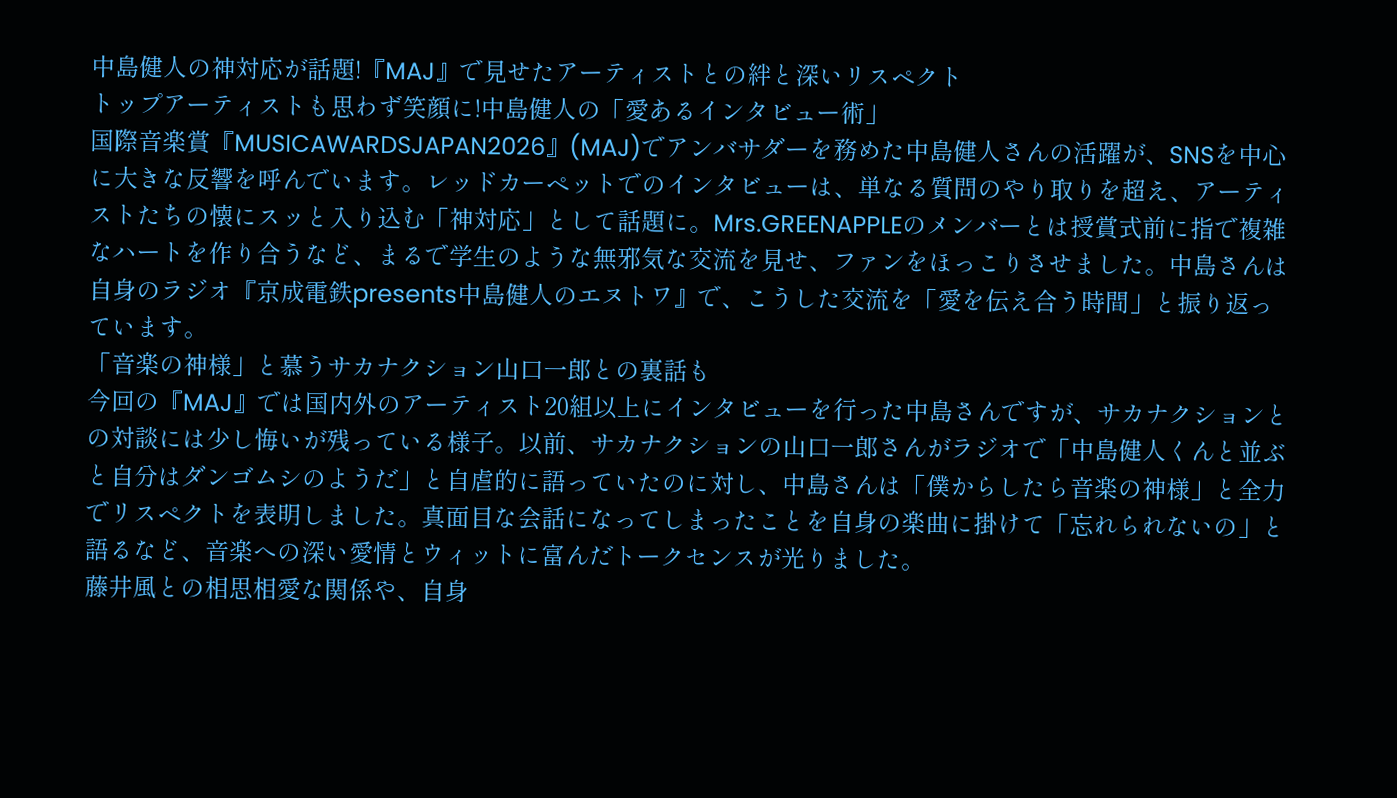中島健人の神対応が話題!『MAJ』で見せたアーティストとの絆と深いリスペクト
トップアーティストも思わず笑顔に!中島健人の「愛あるインタビュー術」
国際音楽賞『MUSICAWARDSJAPAN2026』(MAJ)でアンバサダーを務めた中島健人さんの活躍が、SNSを中心に大きな反響を呼んでいます。レッドカーペットでのインタビューは、単なる質問のやり取りを超え、アーティストたちの懐にスッと入り込む「神対応」として話題に。Mrs.GREENAPPLEのメンバーとは授賞式前に指で複雑なハートを作り合うなど、まるで学生のような無邪気な交流を見せ、ファンをほっこりさせました。中島さんは自身のラジオ『京成電鉄presents中島健人のエヌトワ』で、こうした交流を「愛を伝え合う時間」と振り返っています。
「音楽の神様」と慕うサカナクション山口一郎との裏話も
今回の『MAJ』では国内外のアーティスト20組以上にインタビューを行った中島さんですが、サカナクションとの対談には少し悔いが残っている様子。以前、サカナクションの山口一郎さんがラジオで「中島健人くんと並ぶと自分はダンゴムシのようだ」と自虐的に語っていたのに対し、中島さんは「僕からしたら音楽の神様」と全力でリスペクトを表明しました。真面目な会話になってしまったことを自身の楽曲に掛けて「忘れられないの」と語るなど、音楽への深い愛情とウィットに富んだトークセンスが光りました。
藤井風との相思相愛な関係や、自身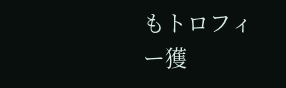もトロフィー獲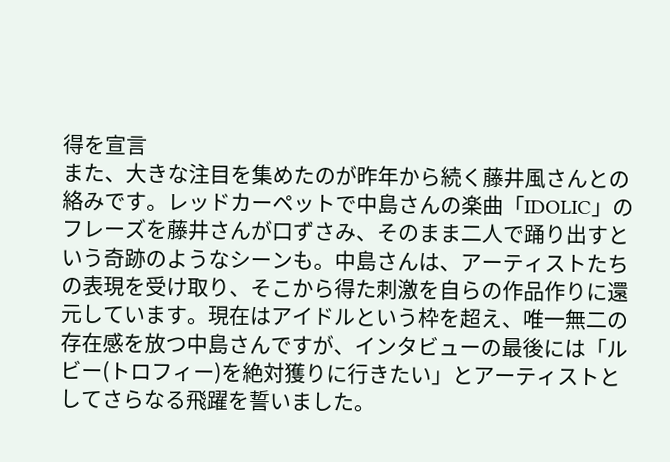得を宣言
また、大きな注目を集めたのが昨年から続く藤井風さんとの絡みです。レッドカーペットで中島さんの楽曲「IDOLIC」のフレーズを藤井さんが口ずさみ、そのまま二人で踊り出すという奇跡のようなシーンも。中島さんは、アーティストたちの表現を受け取り、そこから得た刺激を自らの作品作りに還元しています。現在はアイドルという枠を超え、唯一無二の存在感を放つ中島さんですが、インタビューの最後には「ルビー(トロフィー)を絶対獲りに行きたい」とアーティストとしてさらなる飛躍を誓いました。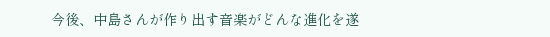今後、中島さんが作り出す音楽がどんな進化を遂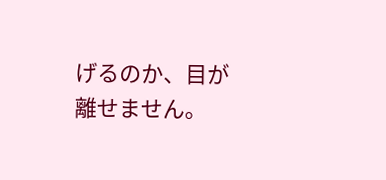げるのか、目が離せません。